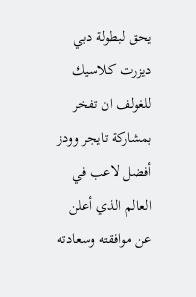يحق لبطولة دبي ديزرت كلاسيك للغولف ان تفخر بمشاركة تايجر وودز أفضل لاعب في العالم الذي أعلن عن موافقته وسعادته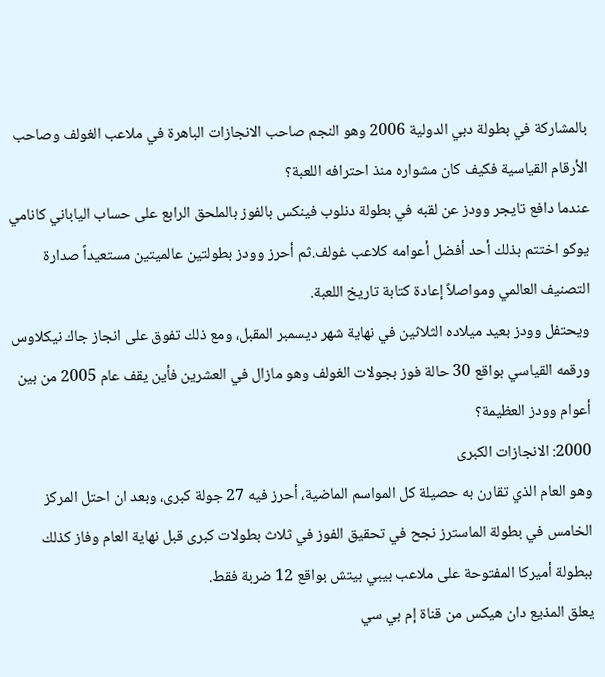بالمشاركة في بطولة دبي الدولية 2006 وهو النجم صاحب الانجازات الباهرة في ملاعب الغولف وصاحب الأرقام القياسية فكيف كان مشواره منذ احترافه اللعبة؟
عندما دافع تايجر وودز عن لقبه في بطولة دنلوب فينكس بالفوز بالملحق الرابع على حساب الياباني كانامي يوكو اختتم بذلك أحد أفضل أعوامه كلاعب غولف.ثم أحرز وودز بطولتين عالميتين مستعيداً صدارة التصنيف العالمي ومواصلاً إعادة كتابة تاريخ اللعبة.
ويحتفل وودز بعيد ميلاده الثلاثين في نهاية شهر ديسمبر المقبل، ومع ذلك تفوق على انجاز جاك نيكلاوس ورقمه القياسي بواقع 30 حالة فوز بجولات الغولف وهو مازال في العشرين فأين يقف عام 2005 من بين أعوام وودز العظيمة؟
2000: الانجازات الكبرى
وهو العام الذي تقارن به حصيلة كل المواسم الماضية، أحرز فيه 27 جولة كبرى، وبعد ان احتل المركز الخامس في بطولة الماسترز نجح في تحقيق الفوز في ثلاث بطولات كبرى قبل نهاية العام وفاز كذلك ببطولة أميركا المفتوحة على ملاعب بيبي بيتش بواقع 12 ضربة فقط.
يعلق المذيع دان هيكس من قناة إم بي سي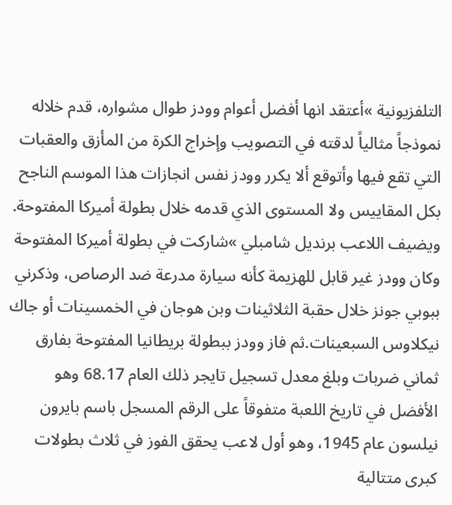التلفزيونية »أعتقد انها أفضل أعوام وودز طوال مشواره، قدم خلاله نموذجاً مثالياً لدقته في التصويب وإخراج الكرة من المأزق والعقبات التي تقع فيها وأتوقع ألا يكرر وودز نفس انجازات هذا الموسم الناجح بكل المقاييس ولا المستوى الذي قدمه خلال بطولة أميركا المفتوحة.
ويضيف اللاعب برنديل شامبلي »شاركت في بطولة أميركا المفتوحة وكان وودز غير قابل للهزيمة كأنه سيارة مدرعة ضد الرصاص، وذكرني ببوبي جونز خلال حقبة الثلاثينات وبن هوجان في الخمسينات أو جاك نيكلاوس السبعينات.ثم فاز وودز ببطولة بريطانيا المفتوحة بفارق ثماني ضربات وبلغ معدل تسجيل تايجر ذلك العام 68.17 وهو الأفضل في تاريخ اللعبة متفوقاً على الرقم المسجل باسم بايرون نيلسون عام 1945، وهو أول لاعب يحقق الفوز في ثلاث بطولات كبرى متتالية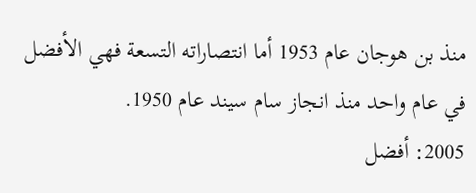منذ بن هوجان عام 1953 أما انتصاراته التسعة فهي الأفضل في عام واحد منذ انجاز سام سيند عام 1950.
2005: أفضل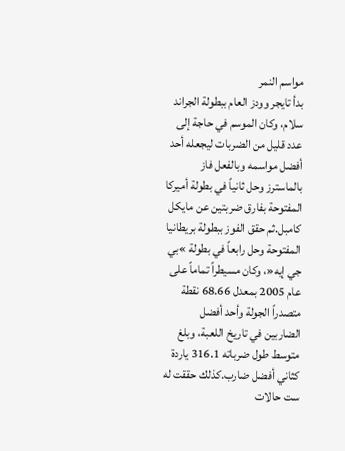مواسم النمر
بدأ تايجر وودز العام ببطولة الجراند سلام، وكان الموسم في حاجة إلى عدد قليل من الضربات ليجعله أحد أفضل مواسمه وبالفعل فاز بالماسترز وحل ثانياً في بطولة أميركا المفتوحة بفارق ضربتين عن مايكل كامبل.ثم حقق الفوز ببطولة بريطانيا المفتوحة وحل رابعاً في بطولة »بي جي إيه«، وكان مسيطراً تماماً على عام 2005 بمعدل 68.66 نقطة متصدراً الجولة وأحد أفضل الضاربين في تاريخ اللعبة، وبلغ متوسط طول ضرباته 316.1 ياردة كثاني أفضل ضارب.كذلك حققت له ست حالات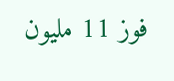فوز 11 مليون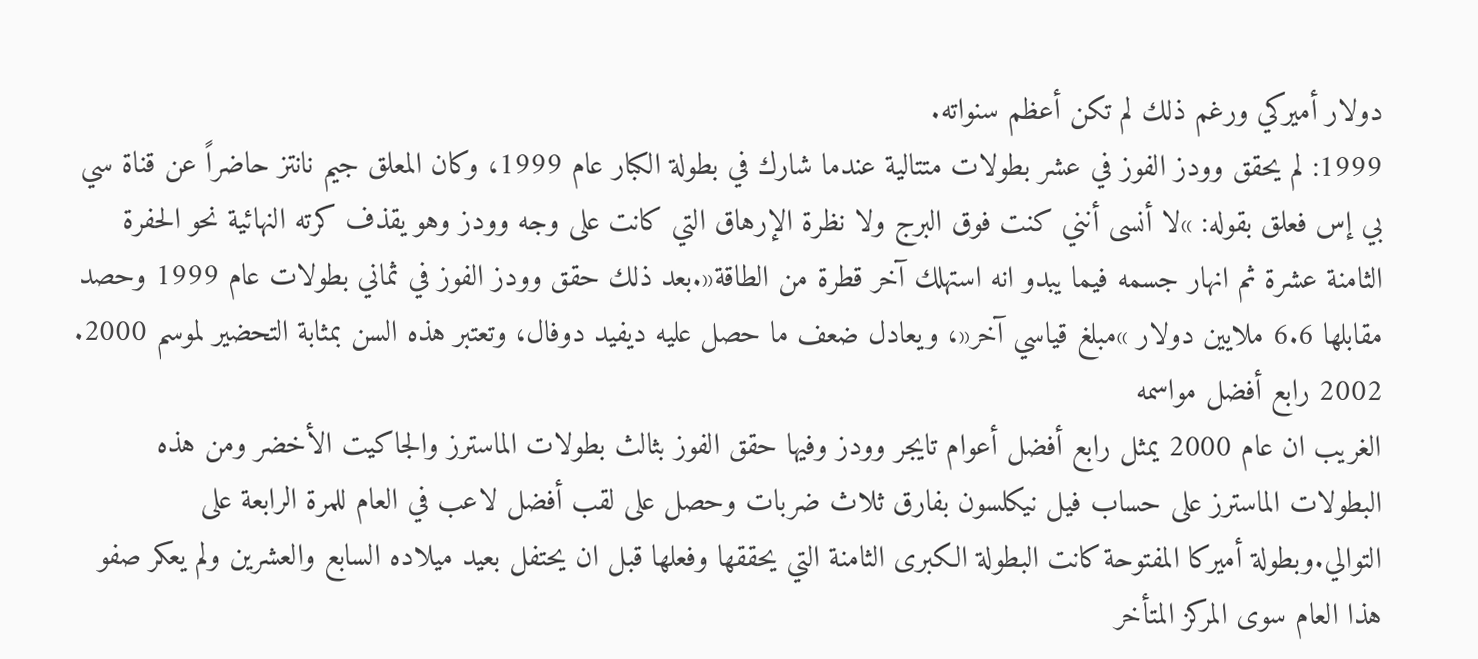دولار أميركي ورغم ذلك لم تكن أعظم سنواته.
1999: لم يحقق وودز الفوز في عشر بطولات متتالية عندما شارك في بطولة الكبار عام 1999، وكان المعلق جيم نانتز حاضراً عن قناة سي بي إس فعلق بقوله: »لا أنسى أنني كنت فوق البرج ولا نظرة الإرهاق التي كانت على وجه وودز وهو يقذف كرته النهائية نحو الحفرة الثامنة عشرة ثم انهار جسمه فيما يبدو انه استهلك آخر قطرة من الطاقة«.بعد ذلك حقق وودز الفوز في ثماني بطولات عام 1999 وحصد مقابلها 6.6 ملايين دولار »مبلغ قياسي آخر«، ويعادل ضعف ما حصل عليه ديفيد دوفال، وتعتبر هذه السن بمثابة التحضير لموسم 2000.
2002 رابع أفضل مواسمه
الغريب ان عام 2000 يمثل رابع أفضل أعوام تايجر وودز وفيها حقق الفوز بثالث بطولات الماسترز والجاكيت الأخضر ومن هذه البطولات الماسترز على حساب فيل نيكلسون بفارق ثلاث ضربات وحصل على لقب أفضل لاعب في العام للمرة الرابعة على التوالي.وبطولة أميركا المفتوحة كانت البطولة الكبرى الثامنة التي يحققها وفعلها قبل ان يحتفل بعيد ميلاده السابع والعشرين ولم يعكر صفو هذا العام سوى المركز المتأخر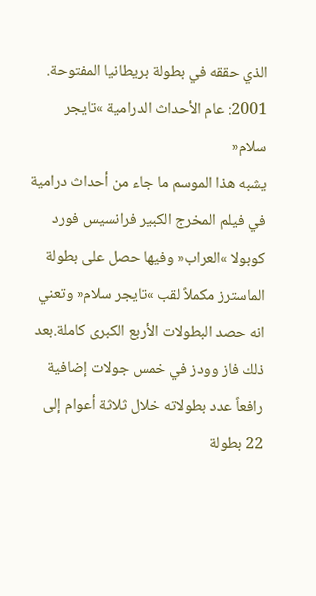الذي حققه في بطولة بريطانيا المفتوحة.
2001: عام الأحداث الدرامية »تايجر سلام«
يشبه هذا الموسم ما جاء من أحداث درامية في فيلم المخرج الكبير فرانسيس فورد كوبولا »العراب« وفيها حصل على بطولة الماسترز مكملاً لقب »تايجر سلام« وتعني انه حصد البطولات الأربع الكبرى كاملة.بعد ذلك فاز وودز في خمس جولات إضافية رافعاً عدد بطولاته خلال ثلاثة أعوام إلى 22 بطولة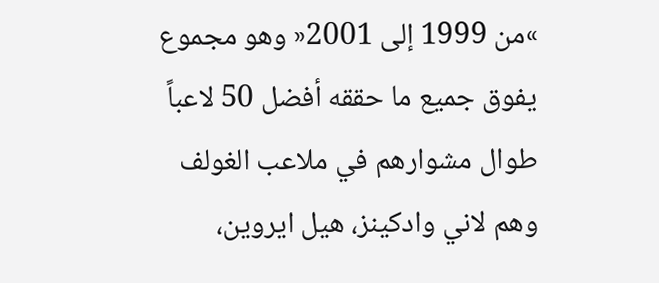»من 1999 إلى 2001« وهو مجموع يفوق جميع ما حققه أفضل 50 لاعباً طوال مشوارهم في ملاعب الغولف وهم لاني وادكينز، هيل ايروين،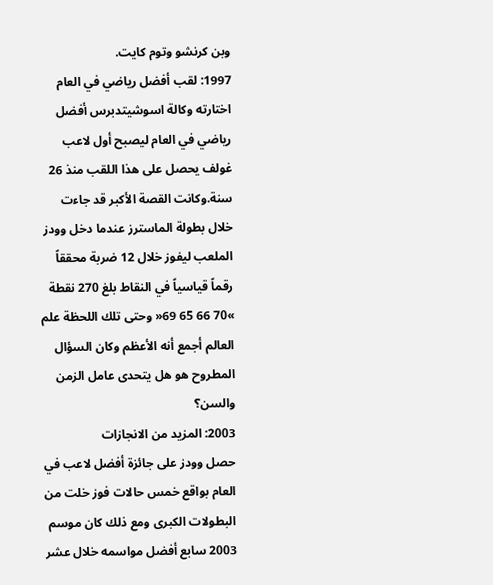وبن كرنشو وتوم كايت.
1997: لقب أفضل رياضي في العام
اختارته وكالة اسوشيتدبرس أفضل رياضي في العام ليصبح أول لاعب غولف يحصل على هذا اللقب منذ 26 سنة.وكانت القصة الأكبر قد جاءت خلال بطولة الماسترز عندما دخل وودز الملعب ليفوز خلال 12 ضربة محققاً رقماً قياسياً في النقاط بلغ 270 نقطة »70 66 65 69« وحتى تلك اللحظة علم العالم أجمع أنه الأعظم وكان السؤال المطروح هو هل يتحدى عامل الزمن والسن؟
2003: المزيد من الانجازات
حصل وودز على جائزة أفضل لاعب في العام بواقع خمس حالات فوز خلت من البطولات الكبرى ومع ذلك كان موسم 2003 سابع أفضل مواسمه خلال عشر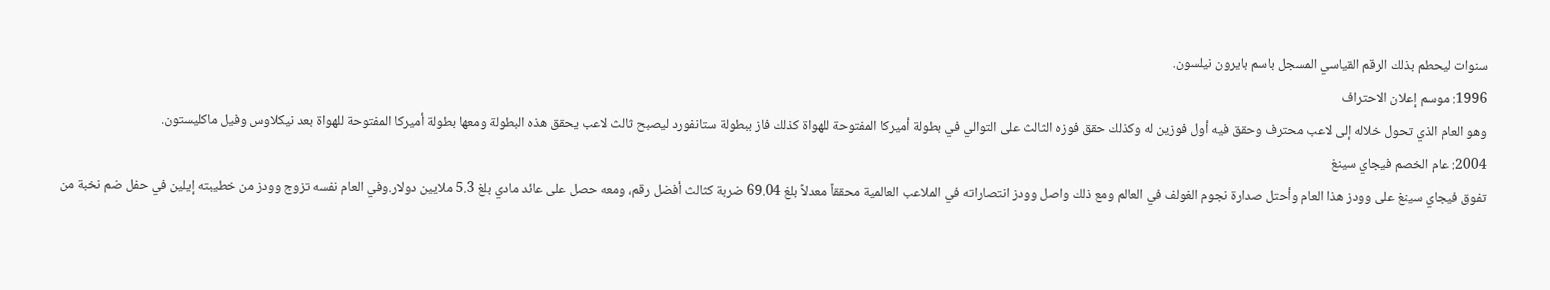سنوات ليحطم بذلك الرقم القياسي المسجل باسم بايرون نيلسون.
1996: موسم إعلان الاحتراف
وهو العام الذي تحول خلاله إلى لاعب محترف وحقق فيه أول فوزين له وكذلك حقق فوزه الثالث على التوالي في بطولة أميركا المفتوحة للهواة كذلك فاز ببطولة ستانفورد ليصبح ثالث لاعب يحقق هذه البطولة ومعها بطولة أميركا المفتوحة للهواة بعد نيكلاوس وفيل ماكليستون.
2004: عام الخصم فيجاي سينغ
تفوق فيجاي سينغ على وودز هذا العام وأحتل صدارة نجوم الغولف في العالم ومع ذلك واصل وودز انتصاراته في الملاعب العالمية محققاً معدلاً بلغ 69.04 ضربة كثالث أفضل رقم، ومعه حصل على عائد مادي بلغ 5.3 ملايين دولار.وفي العام نفسه تزوج وودز من خطيبته إيلين في حفل ضم نخبة من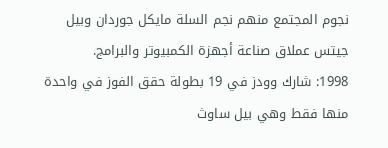نجوم المجتمع منهم نجم السلة مايكل جوردان وبيل جيتس عملاق صناعة أجهزة الكمبيوتر والبرامج.
1998: شارك وودز في 19 بطولة حقق الفوز في واحدة منها فقط وهي بيل ساوث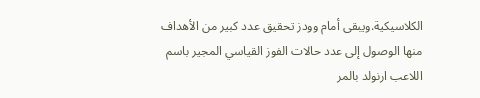الكلاسيكية.ويبقى أمام وودز تحقيق عدد كبير من الأهداف منها الوصول إلى عدد حالات الفوز القياسي المجير باسم اللاعب ارنولد بالمر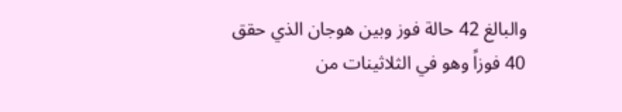والبالغ 42 حالة فوز وبين هوجان الذي حقق 40 فوزاً وهو في الثلاثينات من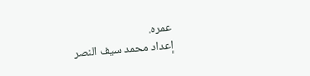عمره.
إعداد محمد سيف النصر